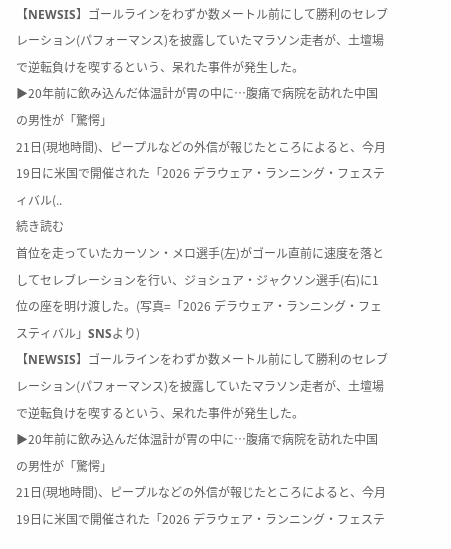【NEWSIS】ゴールラインをわずか数メートル前にして勝利のセレブレーション(パフォーマンス)を披露していたマラソン走者が、土壇場で逆転負けを喫するという、呆れた事件が発生した。
▶20年前に飲み込んだ体温計が胃の中に…腹痛で病院を訪れた中国の男性が「驚愕」
21日(現地時間)、ピープルなどの外信が報じたところによると、今月19日に米国で開催された「2026 デラウェア・ランニング・フェスティバル(..
続き読む
首位を走っていたカーソン・メロ選手(左)がゴール直前に速度を落としてセレブレーションを行い、ジョシュア・ジャクソン選手(右)に1位の座を明け渡した。(写真=「2026 デラウェア・ランニング・フェスティバル」SNSより)
【NEWSIS】ゴールラインをわずか数メートル前にして勝利のセレブレーション(パフォーマンス)を披露していたマラソン走者が、土壇場で逆転負けを喫するという、呆れた事件が発生した。
▶20年前に飲み込んだ体温計が胃の中に…腹痛で病院を訪れた中国の男性が「驚愕」
21日(現地時間)、ピープルなどの外信が報じたところによると、今月19日に米国で開催された「2026 デラウェア・ランニング・フェステ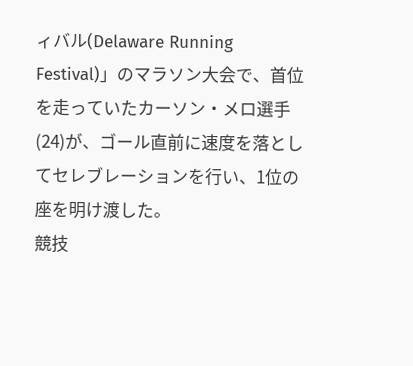ィバル(Delaware Running Festival)」のマラソン大会で、首位を走っていたカーソン・メロ選手(24)が、ゴール直前に速度を落としてセレブレーションを行い、1位の座を明け渡した。
競技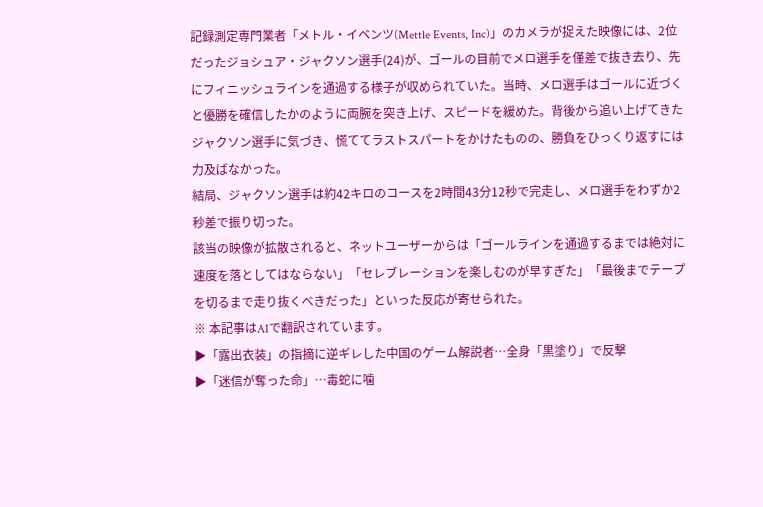記録測定専門業者「メトル・イベンツ(Mettle Events, Inc)」のカメラが捉えた映像には、2位だったジョシュア・ジャクソン選手(24)が、ゴールの目前でメロ選手を僅差で抜き去り、先にフィニッシュラインを通過する様子が収められていた。当時、メロ選手はゴールに近づくと優勝を確信したかのように両腕を突き上げ、スピードを緩めた。背後から追い上げてきたジャクソン選手に気づき、慌ててラストスパートをかけたものの、勝負をひっくり返すには力及ばなかった。
結局、ジャクソン選手は約42キロのコースを2時間43分12秒で完走し、メロ選手をわずか2秒差で振り切った。
該当の映像が拡散されると、ネットユーザーからは「ゴールラインを通過するまでは絶対に速度を落としてはならない」「セレブレーションを楽しむのが早すぎた」「最後までテープを切るまで走り抜くべきだった」といった反応が寄せられた。
※ 本記事はAIで翻訳されています。
▶「露出衣装」の指摘に逆ギレした中国のゲーム解説者…全身「黒塗り」で反撃
▶「迷信が奪った命」…毒蛇に噛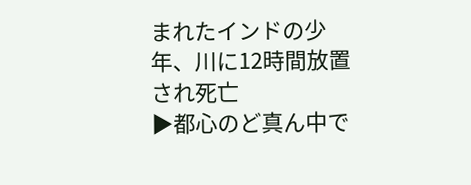まれたインドの少年、川に12時間放置され死亡
▶都心のど真ん中で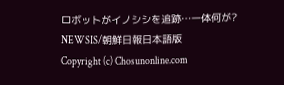ロボットがイノシシを追跡…一体何が?
NEWSIS/朝鮮日報日本語版
Copyright (c) Chosunonline.com